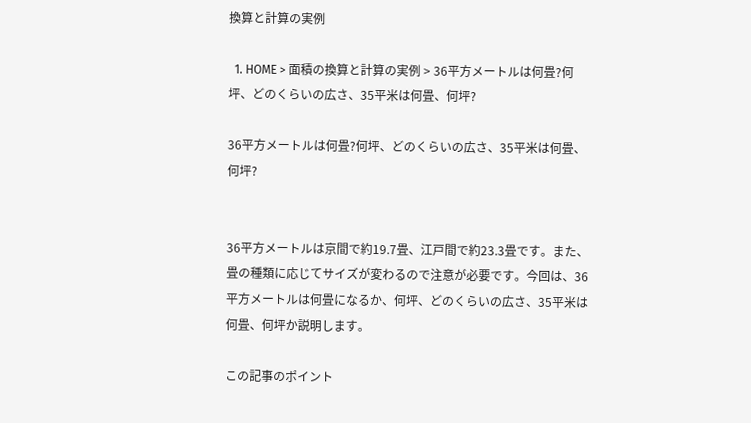換算と計算の実例

  1. HOME > 面積の換算と計算の実例 > 36平方メートルは何畳?何坪、どのくらいの広さ、35平米は何畳、何坪?

36平方メートルは何畳?何坪、どのくらいの広さ、35平米は何畳、何坪?


36平方メートルは京間で約19.7畳、江戸間で約23.3畳です。また、畳の種類に応じてサイズが変わるので注意が必要です。今回は、36平方メートルは何畳になるか、何坪、どのくらいの広さ、35平米は何畳、何坪か説明します。

この記事のポイント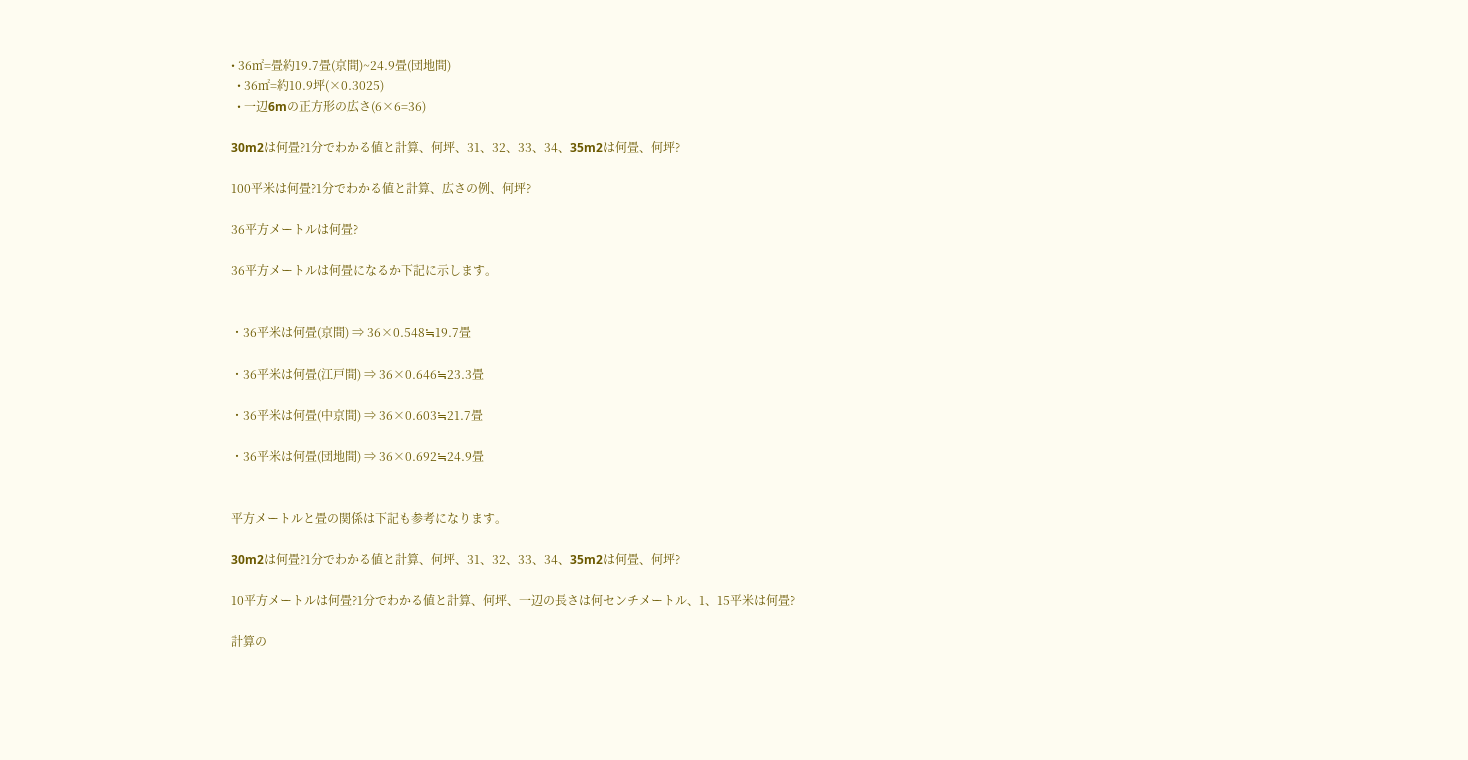• 36㎡=畳約19.7畳(京間)~24.9畳(団地間)
  • 36㎡=約10.9坪(×0.3025)
  • 一辺6mの正方形の広さ(6×6=36)

30m2は何畳?1分でわかる値と計算、何坪、31、32、33、34、35m2は何畳、何坪?

100平米は何畳?1分でわかる値と計算、広さの例、何坪?

36平方メートルは何畳?

36平方メートルは何畳になるか下記に示します。


・36平米は何畳(京間) ⇒ 36×0.548≒19.7畳

・36平米は何畳(江戸間) ⇒ 36×0.646≒23.3畳

・36平米は何畳(中京間) ⇒ 36×0.603≒21.7畳

・36平米は何畳(団地間) ⇒ 36×0.692≒24.9畳


平方メートルと畳の関係は下記も参考になります。

30m2は何畳?1分でわかる値と計算、何坪、31、32、33、34、35m2は何畳、何坪?

10平方メートルは何畳?1分でわかる値と計算、何坪、一辺の長さは何センチメートル、1、15平米は何畳?

計算の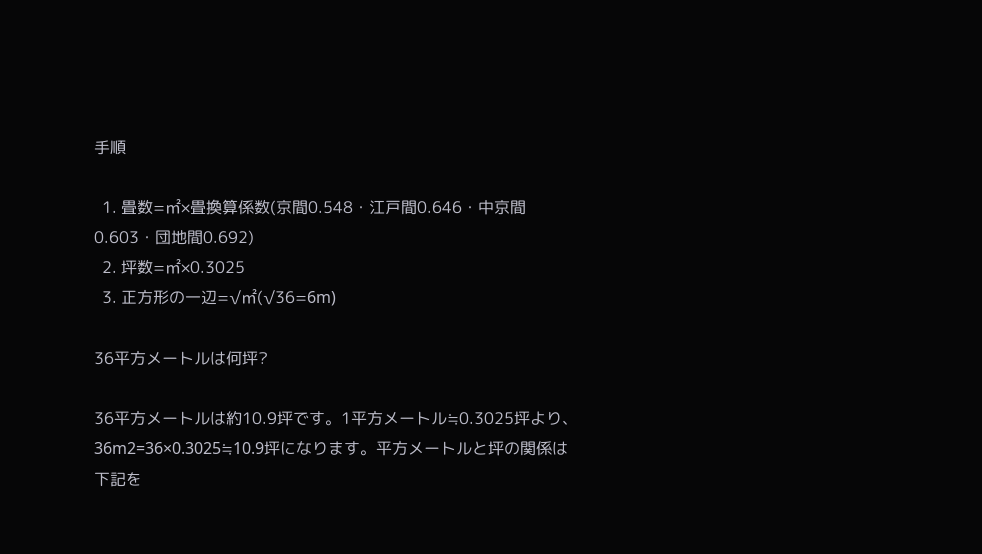手順

  1. 畳数=㎡×畳換算係数(京間0.548・江戸間0.646・中京間0.603・団地間0.692)
  2. 坪数=㎡×0.3025
  3. 正方形の一辺=√㎡(√36=6m)

36平方メートルは何坪?

36平方メートルは約10.9坪です。1平方メートル≒0.3025坪より、36m2=36×0.3025≒10.9坪になります。平方メートルと坪の関係は下記を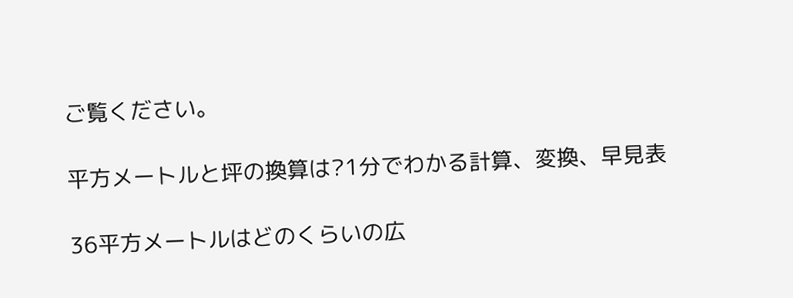ご覧ください。

平方メートルと坪の換算は?1分でわかる計算、変換、早見表

36平方メートルはどのくらいの広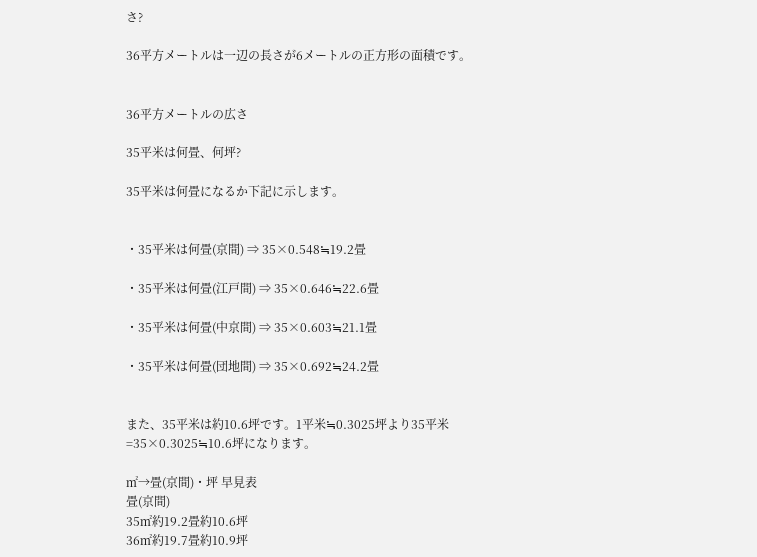さ?

36平方メートルは一辺の長さが6メートルの正方形の面積です。


36平方メートルの広さ

35平米は何畳、何坪?

35平米は何畳になるか下記に示します。


・35平米は何畳(京間) ⇒ 35×0.548≒19.2畳

・35平米は何畳(江戸間) ⇒ 35×0.646≒22.6畳

・35平米は何畳(中京間) ⇒ 35×0.603≒21.1畳

・35平米は何畳(団地間) ⇒ 35×0.692≒24.2畳


また、35平米は約10.6坪です。1平米≒0.3025坪より35平米=35×0.3025≒10.6坪になります。

㎡→畳(京間)・坪 早見表
畳(京間)
35㎡約19.2畳約10.6坪
36㎡約19.7畳約10.9坪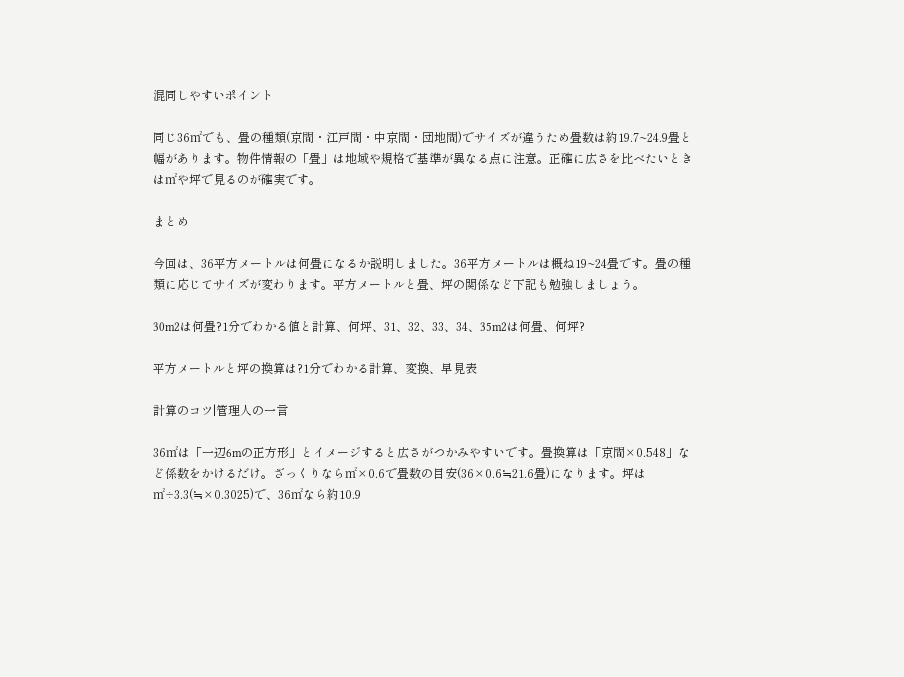混同しやすいポイント

同じ36㎡でも、畳の種類(京間・江戸間・中京間・団地間)でサイズが違うため畳数は約19.7~24.9畳と幅があります。物件情報の「畳」は地域や規格で基準が異なる点に注意。正確に広さを比べたいときは㎡や坪で見るのが確実です。

まとめ

今回は、36平方メートルは何畳になるか説明しました。36平方メートルは概ね19~24畳です。畳の種類に応じてサイズが変わります。平方メートルと畳、坪の関係など下記も勉強しましょう。

30m2は何畳?1分でわかる値と計算、何坪、31、32、33、34、35m2は何畳、何坪?

平方メートルと坪の換算は?1分でわかる計算、変換、早見表

計算のコツ|管理人の一言

36㎡は「一辺6mの正方形」とイメージすると広さがつかみやすいです。畳換算は「京間×0.548」など係数をかけるだけ。ざっくりなら㎡×0.6で畳数の目安(36×0.6≒21.6畳)になります。坪は㎡÷3.3(≒×0.3025)で、36㎡なら約10.9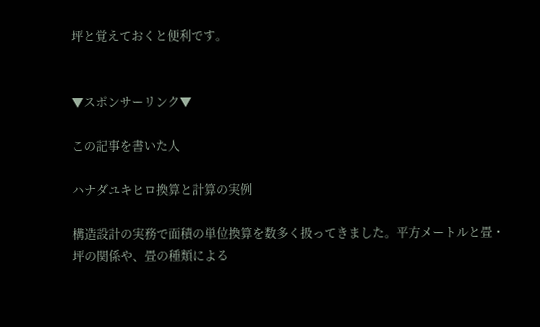坪と覚えておくと便利です。


▼スポンサーリンク▼

この記事を書いた人

ハナダユキヒロ換算と計算の実例

構造設計の実務で面積の単位換算を数多く扱ってきました。平方メートルと畳・坪の関係や、畳の種類による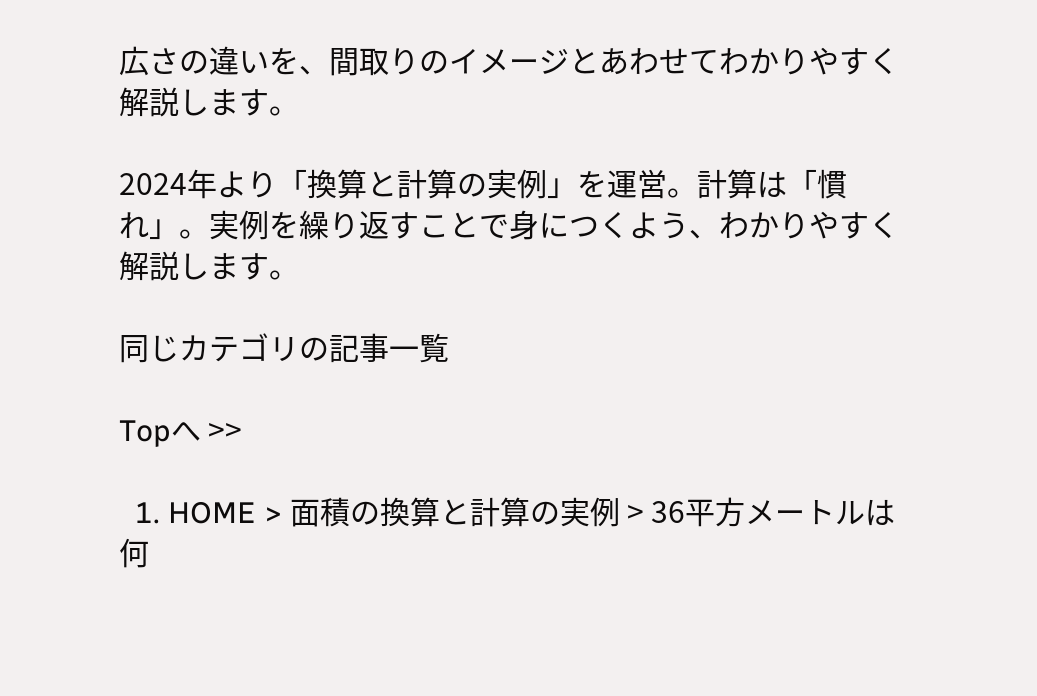広さの違いを、間取りのイメージとあわせてわかりやすく解説します。

2024年より「換算と計算の実例」を運営。計算は「慣れ」。実例を繰り返すことで身につくよう、わかりやすく解説します。

同じカテゴリの記事一覧

Topへ >>

  1. HOME > 面積の換算と計算の実例 > 36平方メートルは何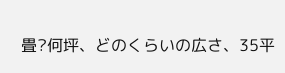畳?何坪、どのくらいの広さ、35平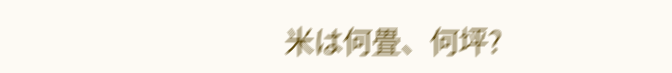米は何畳、何坪?